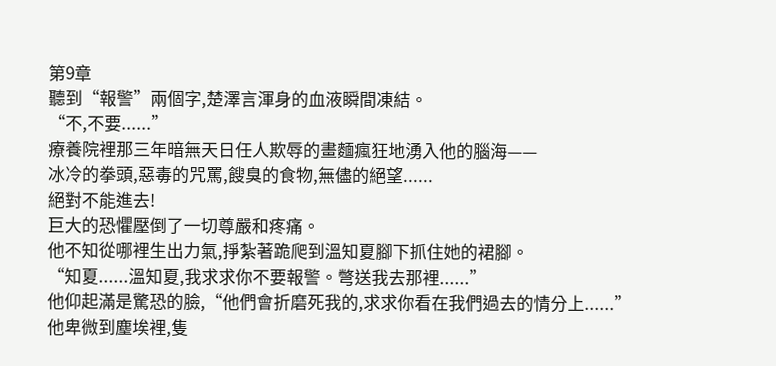第9章
聽到“報警”兩個字,楚澤言渾身的血液瞬間凍結。
“不,不要......”
療養院裡那三年暗無天日任人欺辱的畫麵瘋狂地湧入他的腦海——
冰冷的拳頭,惡毒的咒罵,餿臭的食物,無儘的絕望......
絕對不能進去!
巨大的恐懼壓倒了一切尊嚴和疼痛。
他不知從哪裡生出力氣,掙紮著跪爬到溫知夏腳下抓住她的裙腳。
“知夏......溫知夏,我求求你不要報警。彆送我去那裡......”
他仰起滿是驚恐的臉,“他們會折磨死我的,求求你看在我們過去的情分上......”
他卑微到塵埃裡,隻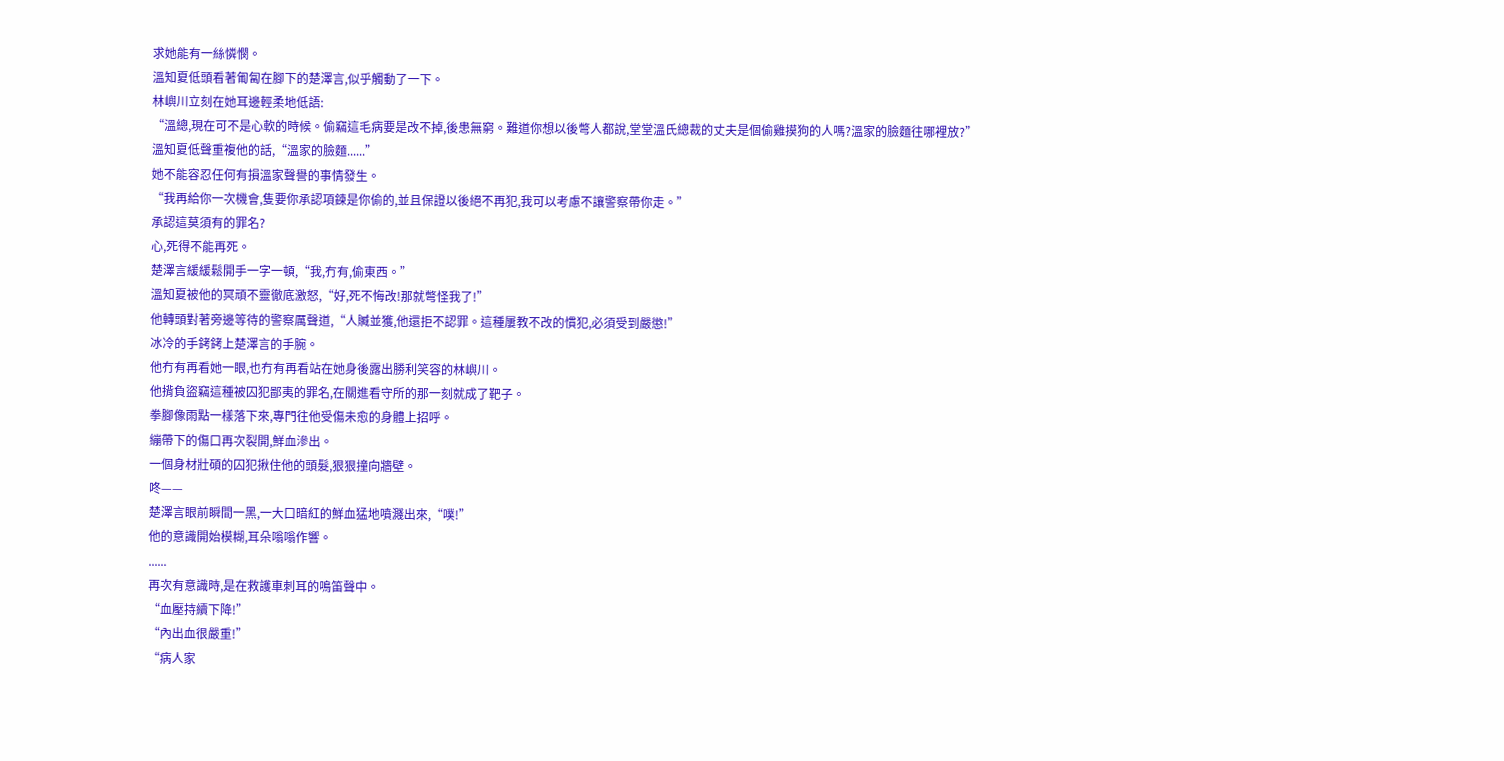求她能有一絲憐憫。
溫知夏低頭看著匍匐在腳下的楚澤言,似乎觸動了一下。
林嶼川立刻在她耳邊輕柔地低語:
“溫總,現在可不是心軟的時候。偷竊這毛病要是改不掉,後患無窮。難道你想以後彆人都說,堂堂溫氏總裁的丈夫是個偷雞摸狗的人嗎?溫家的臉麵往哪裡放?”
溫知夏低聲重複他的話,“溫家的臉麵......”
她不能容忍任何有損溫家聲譽的事情發生。
“我再給你一次機會,隻要你承認項鍊是你偷的,並且保證以後絕不再犯,我可以考慮不讓警察帶你走。”
承認這莫須有的罪名?
心,死得不能再死。
楚澤言緩緩鬆開手一字一頓,“我,冇有,偷東西。”
溫知夏被他的冥頑不靈徹底激怒,“好,死不悔改!那就彆怪我了!”
他轉頭對著旁邊等待的警察厲聲道,“人贓並獲,他還拒不認罪。這種屢教不改的慣犯,必須受到嚴懲!”
冰冷的手銬銬上楚澤言的手腕。
他冇有再看她一眼,也冇有再看站在她身後露出勝利笑容的林嶼川。
他揹負盜竊這種被囚犯鄙夷的罪名,在關進看守所的那一刻就成了靶子。
拳腳像雨點一樣落下來,專門往他受傷未愈的身體上招呼。
繃帶下的傷口再次裂開,鮮血滲出。
一個身材壯碩的囚犯揪住他的頭髮,狠狠撞向牆壁。
咚——
楚澤言眼前瞬間一黑,一大口暗紅的鮮血猛地噴濺出來,“噗!”
他的意識開始模糊,耳朵嗡嗡作響。
......
再次有意識時,是在救護車刺耳的鳴笛聲中。
“血壓持續下降!”
“內出血很嚴重!”
“病人家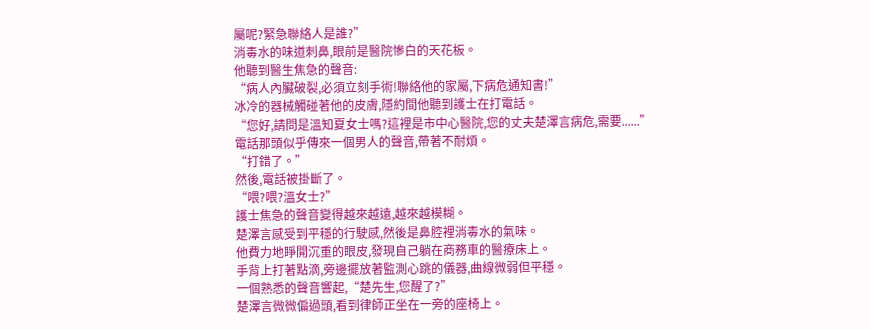屬呢?緊急聯絡人是誰?”
消毒水的味道刺鼻,眼前是醫院慘白的天花板。
他聽到醫生焦急的聲音:
“病人內臟破裂,必須立刻手術!聯絡他的家屬,下病危通知書!”
冰冷的器械觸碰著他的皮膚,隱約間他聽到護士在打電話。
“您好,請問是溫知夏女士嗎?這裡是市中心醫院,您的丈夫楚澤言病危,需要......”
電話那頭似乎傳來一個男人的聲音,帶著不耐煩。
“打錯了。”
然後,電話被掛斷了。
“喂?喂?溫女士?”
護士焦急的聲音變得越來越遠,越來越模糊。
楚澤言感受到平穩的行駛感,然後是鼻腔裡消毒水的氣味。
他費力地睜開沉重的眼皮,發現自己躺在商務車的醫療床上。
手背上打著點滴,旁邊擺放著監測心跳的儀器,曲線微弱但平穩。
一個熟悉的聲音響起,“楚先生,您醒了?”
楚澤言微微偏過頭,看到律師正坐在一旁的座椅上。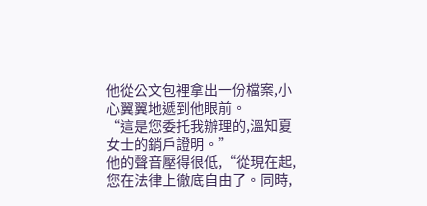他從公文包裡拿出一份檔案,小心翼翼地遞到他眼前。
“這是您委托我辦理的,溫知夏女士的銷戶證明。”
他的聲音壓得很低,“從現在起,您在法律上徹底自由了。同時,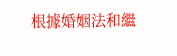根據婚姻法和繼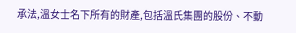承法,溫女士名下所有的財產,包括溫氏集團的股份、不動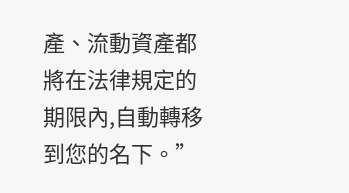產、流動資產都將在法律規定的期限內,自動轉移到您的名下。”